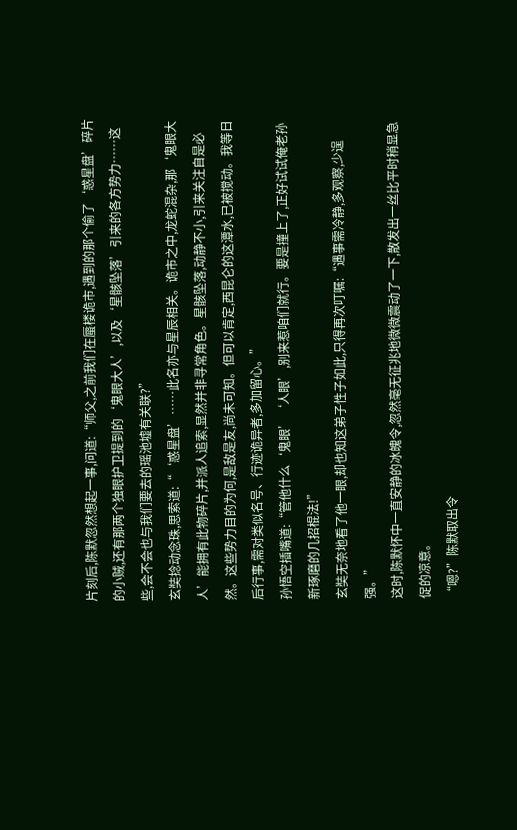片刻后,陈默忽然想起一事,问道:“师父,之前我们在蜃楼诡市,遇到的那个偷了‘惑星盘’碎片的小贼,还有那两个独眼护卫提到的‘鬼眼大人’,以及‘星骸坠落’引来的各方势力……这些,会不会也与我们要去的瑶池墟有关联?”
玄奘捻动念珠,思索道:“‘惑星盘’……此名亦与星辰相关。诡市之中,龙蛇混杂,那‘鬼眼大人’能拥有此物碎片,并派人追索,显然并非寻常角色。星骸坠落,动静不小,引来关注自是必然。这些势力目的为何,是敌是友,尚未可知。但可以肯定,西昆仑的这潭水,已被搅动。我等日后行事,需对类似名号、行迹诡异者,多加留心。”
孙悟空插嘴道:“管他什么‘鬼眼’‘人眼’,别来惹咱们就行。要是撞上了,正好试试俺老孙新琢磨的几招棍法!”
玄奘无奈地看了他一眼,却也知这弟子性子如此,只得再次叮嘱:“遇事需冷静,多观察,少逞强。”
这时,陈默怀中一直安静的冰魄令,忽然毫无征兆地微微震动了一下,散发出一丝比平时稍显急促的凉意。
“嗯?”陈默取出令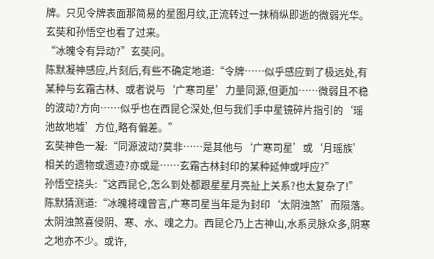牌。只见令牌表面那简易的星图月纹,正流转过一抹稍纵即逝的微弱光华。
玄奘和孙悟空也看了过来。
“冰魄令有异动?”玄奘问。
陈默凝神感应,片刻后,有些不确定地道:“令牌……似乎感应到了极远处,有某种与玄霜古林、或者说与‘广寒司星’力量同源,但更加……微弱且不稳的波动?方向……似乎也在西昆仑深处,但与我们手中星镜碎片指引的‘瑶池故地墟’方位,略有偏差。”
玄奘神色一凝:“同源波动?莫非……是其他与‘广寒司星’或‘月瑶族’相关的遗物或遗迹?亦或是……玄霜古林封印的某种延伸或呼应?”
孙悟空挠头:“这西昆仑,怎么到处都跟星星月亮扯上关系?也太复杂了!”
陈默猜测道:“冰魄将魂曾言,广寒司星当年是为封印‘太阴浊煞’而陨落。太阴浊煞喜侵阴、寒、水、魂之力。西昆仑乃上古神山,水系灵脉众多,阴寒之地亦不少。或许,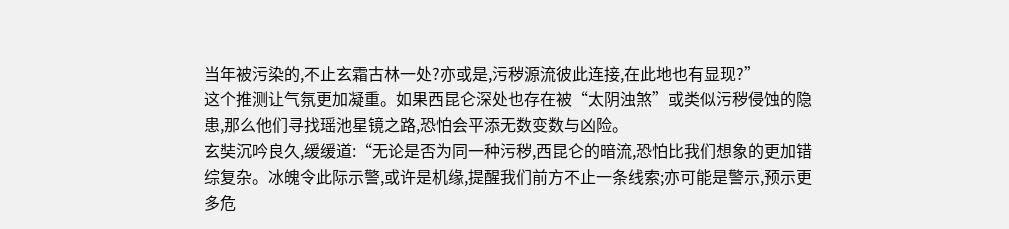当年被污染的,不止玄霜古林一处?亦或是,污秽源流彼此连接,在此地也有显现?”
这个推测让气氛更加凝重。如果西昆仑深处也存在被“太阴浊煞”或类似污秽侵蚀的隐患,那么他们寻找瑶池星镜之路,恐怕会平添无数变数与凶险。
玄奘沉吟良久,缓缓道:“无论是否为同一种污秽,西昆仑的暗流,恐怕比我们想象的更加错综复杂。冰魄令此际示警,或许是机缘,提醒我们前方不止一条线索;亦可能是警示,预示更多危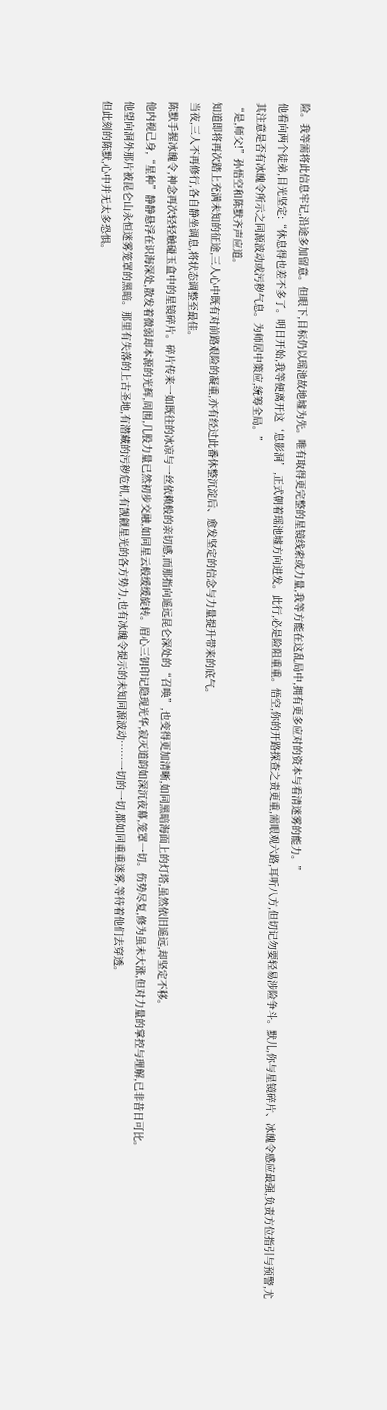险。我等需将此信息牢记,沿途多加留意。但眼下,目标仍以瑶池故地墟为先。唯有取得更完整的星镜线索或力量,我等方能在这乱局中,拥有更多应对的资本与看清迷雾的能力。”
他看向两个徒弟,目光坚定:“休息得也差不多了。明日开始,我等便离开这‘息影洞’,正式朝着瑶池墟方向进发。此行,必是险阻重重。悟空,你的开路探查之责更重,需眼观六路,耳听八方,但切记勿要轻易涉险争斗。默儿,你与星镜碎片、冰魄令感应最强,负责方位指引与预警,尤其注意是否有冰魄令所示之同源波动或污秽气息。为师居中策应,统筹全局。”
“是,师父!”孙悟空和陈默齐声应道。
知道即将再次踏上充满未知的征途,三人心中既有对前路艰险的凝重,亦有经过此番休整沉淀后、愈发坚定的信念与力量提升带来的底气。
当夜,三人不再修行,各自静坐调息,将状态调整至最佳。
陈默手握冰魄令,神念再次轻轻触碰玉盒中的星镜碎片。碎片传来一如既往的冰凉与一丝依赖般的亲切感,而那指向遥远昆仑深处的“召唤”,也变得更加清晰,如同黑暗海面上的灯塔,虽然依旧遥远,却坚定不移。
他内视己身,“星种”静静悬浮在识海深处,散发着微弱却本源的光辉,周围,几股力量已然初步交融,如同星云般缓缓旋转。眉心三钥印记隐现光华,寂灭道韵如深沉夜幕,笼罩一切。伤势尽复,修为虽未大涨,但对力量的掌控与理解,已非昔日可比。
他望向洞外那片被昆仑山永恒迷雾笼罩的黑暗。那里有失落的上古圣地,有潜藏的污秽危机,有觊觎星光的各方势力,也有冰魄令提示的未知同源波动……一切的一切,都如同重重迷雾,等待着他们去穿透。
但此刻的陈默,心中并无太多恐惧。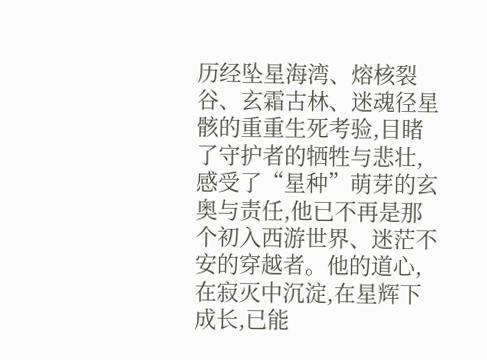历经坠星海湾、熔核裂谷、玄霜古林、迷魂径星骸的重重生死考验,目睹了守护者的牺牲与悲壮,感受了“星种”萌芽的玄奥与责任,他已不再是那个初入西游世界、迷茫不安的穿越者。他的道心,在寂灭中沉淀,在星辉下成长,已能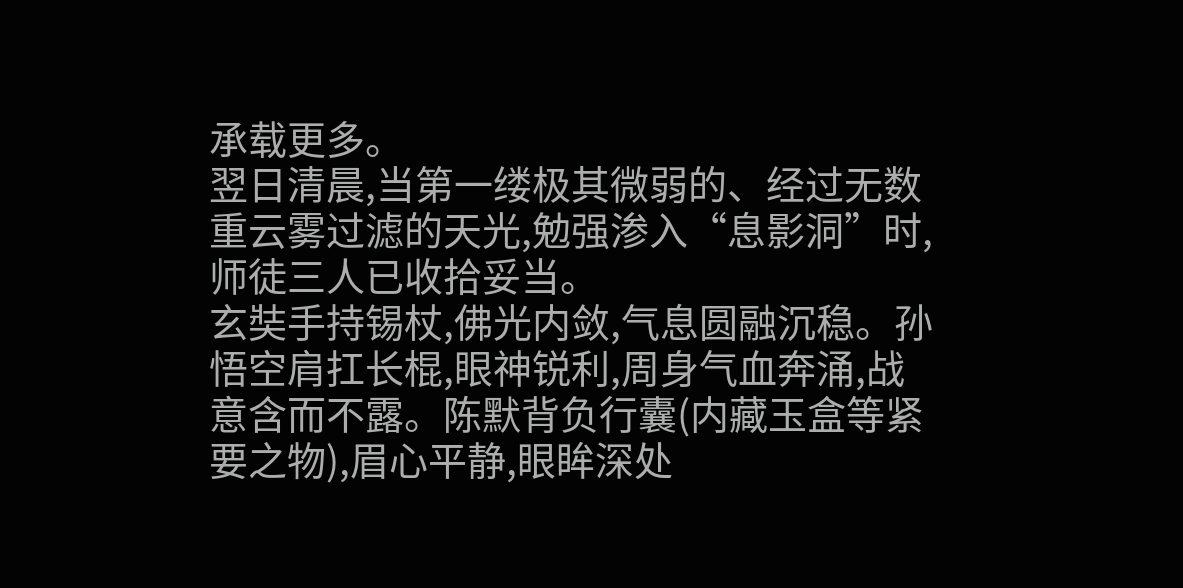承载更多。
翌日清晨,当第一缕极其微弱的、经过无数重云雾过滤的天光,勉强渗入“息影洞”时,师徒三人已收拾妥当。
玄奘手持锡杖,佛光内敛,气息圆融沉稳。孙悟空肩扛长棍,眼神锐利,周身气血奔涌,战意含而不露。陈默背负行囊(内藏玉盒等紧要之物),眉心平静,眼眸深处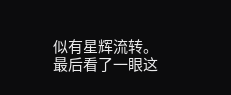似有星辉流转。
最后看了一眼这